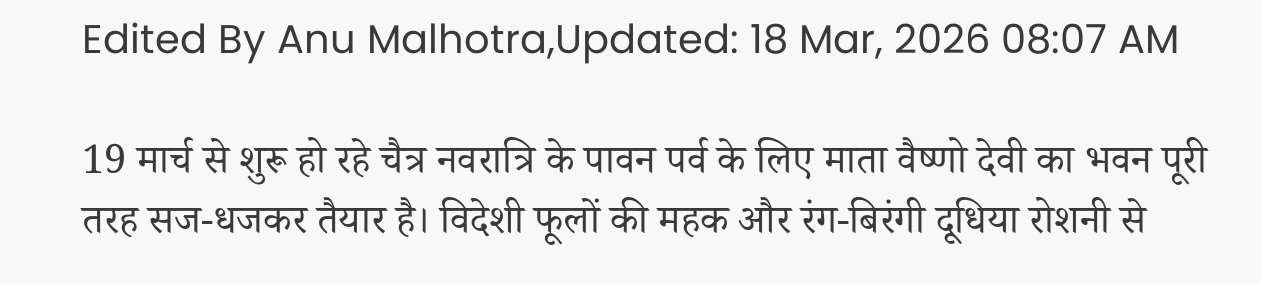Edited By Anu Malhotra,Updated: 18 Mar, 2026 08:07 AM

19 मार्च से शुरू हो रहे चैत्र नवरात्रि के पावन पर्व के लिए माता वैष्णो देवी का भवन पूरी तरह सज-धजकर तैयार है। विदेशी फूलों की महक और रंग-बिरंगी दूधिया रोशनी से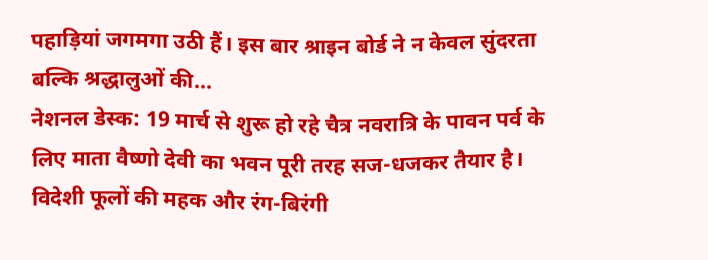पहाड़ियां जगमगा उठी हैं। इस बार श्राइन बोर्ड ने न केवल सुंदरता बल्कि श्रद्धालुओं की...
नेशनल डेस्क: 19 मार्च से शुरू हो रहे चैत्र नवरात्रि के पावन पर्व के लिए माता वैष्णो देवी का भवन पूरी तरह सज-धजकर तैयार है। विदेशी फूलों की महक और रंग-बिरंगी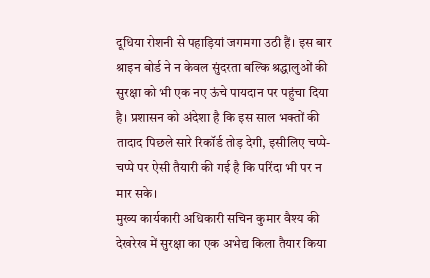दूधिया रोशनी से पहाड़ियां जगमगा उठी हैं। इस बार श्राइन बोर्ड ने न केवल सुंदरता बल्कि श्रद्धालुओं की सुरक्षा को भी एक नए ऊंचे पायदान पर पहुंचा दिया है। प्रशासन को अंदेशा है कि इस साल भक्तों की तादाद पिछले सारे रिकॉर्ड तोड़ देगी, इसीलिए चप्पे-चप्पे पर ऐसी तैयारी की गई है कि परिंदा भी पर न मार सके।
मुख्य कार्यकारी अधिकारी सचिन कुमार वैश्य की देखरेख में सुरक्षा का एक अभेद्य किला तैयार किया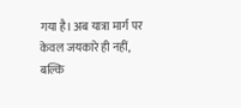गया है। अब यात्रा मार्ग पर केवल जयकारे ही नहीं, बल्कि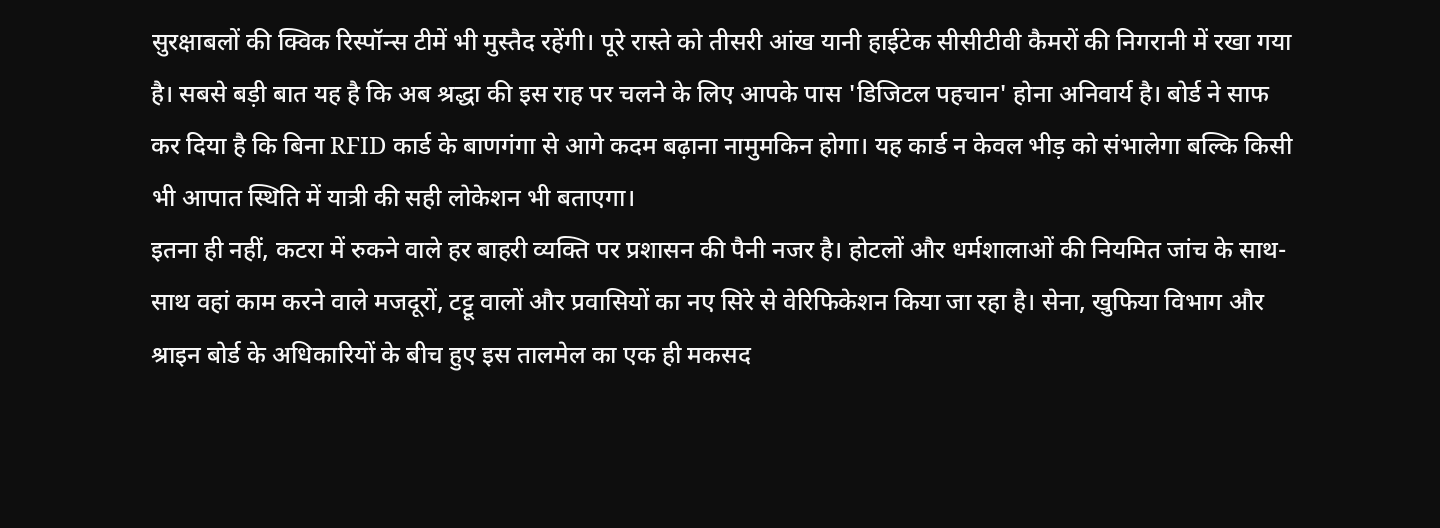सुरक्षाबलों की क्विक रिस्पॉन्स टीमें भी मुस्तैद रहेंगी। पूरे रास्ते को तीसरी आंख यानी हाईटेक सीसीटीवी कैमरों की निगरानी में रखा गया है। सबसे बड़ी बात यह है कि अब श्रद्धा की इस राह पर चलने के लिए आपके पास 'डिजिटल पहचान' होना अनिवार्य है। बोर्ड ने साफ कर दिया है कि बिना RFID कार्ड के बाणगंगा से आगे कदम बढ़ाना नामुमकिन होगा। यह कार्ड न केवल भीड़ को संभालेगा बल्कि किसी भी आपात स्थिति में यात्री की सही लोकेशन भी बताएगा।
इतना ही नहीं, कटरा में रुकने वाले हर बाहरी व्यक्ति पर प्रशासन की पैनी नजर है। होटलों और धर्मशालाओं की नियमित जांच के साथ-साथ वहां काम करने वाले मजदूरों, टट्टू वालों और प्रवासियों का नए सिरे से वेरिफिकेशन किया जा रहा है। सेना, खुफिया विभाग और श्राइन बोर्ड के अधिकारियों के बीच हुए इस तालमेल का एक ही मकसद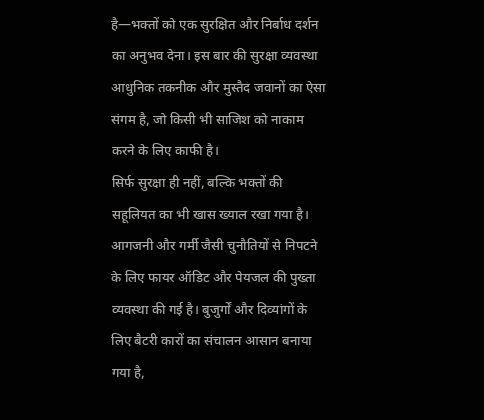है—भक्तों को एक सुरक्षित और निर्बाध दर्शन का अनुभव देना। इस बार की सुरक्षा व्यवस्था आधुनिक तकनीक और मुस्तैद जवानों का ऐसा संगम है, जो किसी भी साजिश को नाकाम करने के लिए काफी है।
सिर्फ सुरक्षा ही नहीं, बल्कि भक्तों की सहूलियत का भी खास ख्याल रखा गया है। आगजनी और गर्मी जैसी चुनौतियों से निपटने के लिए फायर ऑडिट और पेयजल की पुख्ता व्यवस्था की गई है। बुजुर्गों और दिव्यांगों के लिए बैटरी कारों का संचालन आसान बनाया गया है,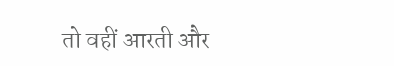तो वहीं आरती और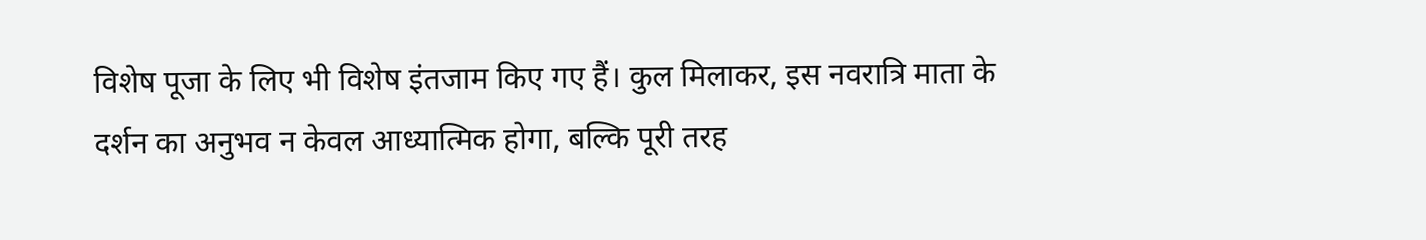विशेष पूजा के लिए भी विशेष इंतजाम किए गए हैं। कुल मिलाकर, इस नवरात्रि माता के दर्शन का अनुभव न केवल आध्यात्मिक होगा, बल्कि पूरी तरह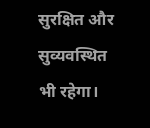सुरक्षित और सुव्यवस्थित भी रहेगा।